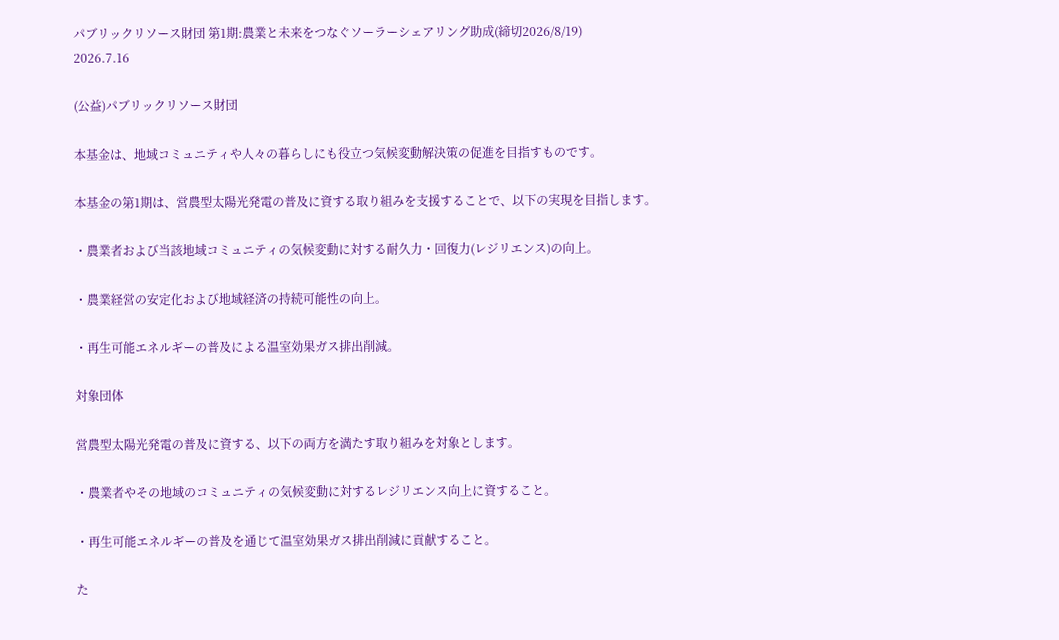パブリックリソース財団 第1期:農業と未来をつなぐソーラーシェアリング助成(締切2026/8/19)
2026.7.16

(公益)パブリックリソース財団

本基金は、地域コミュニティや人々の暮らしにも役立つ気候変動解決策の促進を目指すものです。

本基金の第1期は、営農型太陽光発電の普及に資する取り組みを支援することで、以下の実現を目指します。

・農業者および当該地域コミュニティの気候変動に対する耐久力・回復力(レジリエンス)の向上。

・農業経営の安定化および地域経済の持続可能性の向上。

・再生可能エネルギーの普及による温室効果ガス排出削減。

対象団体

営農型太陽光発電の普及に資する、以下の両方を満たす取り組みを対象とします。

・農業者やその地域のコミュニティの気候変動に対するレジリエンス向上に資すること。

・再生可能エネルギーの普及を通じて温室効果ガス排出削減に貢献すること。

た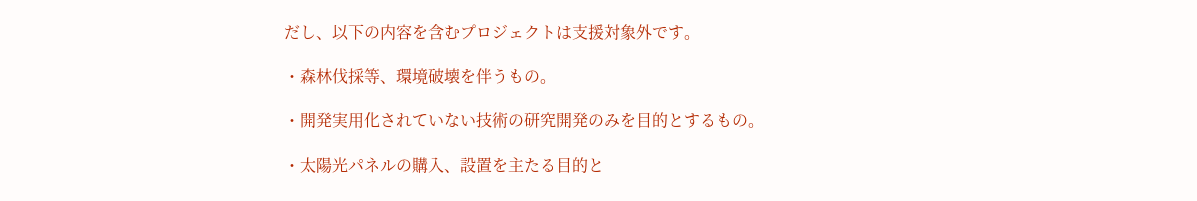だし、以下の内容を含むプロジェクトは支援対象外です。

・森林伐採等、環境破壊を伴うもの。

・開発実用化されていない技術の研究開発のみを目的とするもの。

・太陽光パネルの購入、設置を主たる目的と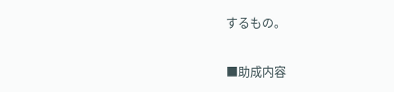するもの。

■助成内容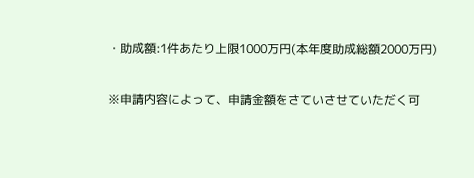・助成額:1件あたり上限1000万円(本年度助成総額2000万円)

※申請内容によって、申請金額をさていさせていただく可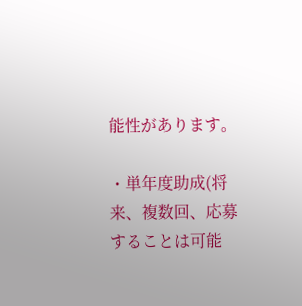能性があります。

・単年度助成(将来、複数回、応募することは可能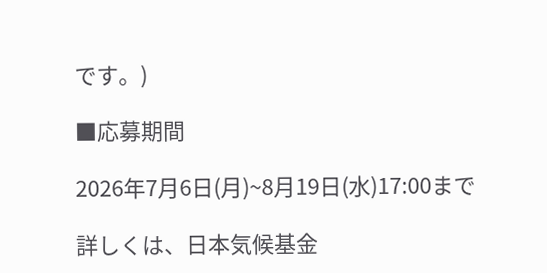です。)

■応募期間

2026年7月6日(月)~8月19日(水)17:00まで

詳しくは、日本気候基金